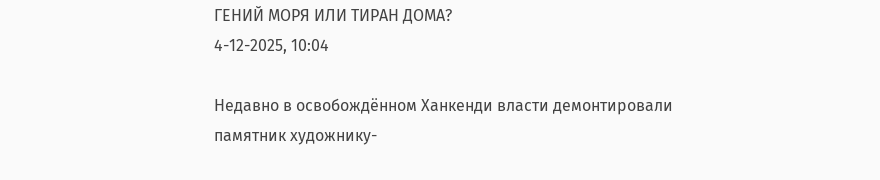ГЕНИЙ МОРЯ ИЛИ ТИРАН ДОМА?
4-12-2025, 10:04

Недавно в освобождённом Ханкенди власти демонтировали памятник художнику-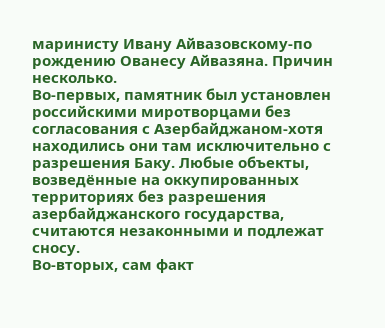маринисту Ивану Айвазовскому-по рождению Ованесу Айвазяна. Причин несколько.
Во-первых, памятник был установлен российскими миротворцами без согласования с Азербайджаном-хотя находились они там исключительно с разрешения Баку. Любые объекты, возведённые на оккупированных территориях без разрешения азербайджанского государства, считаются незаконными и подлежат сносу.
Во-вторых, сам факт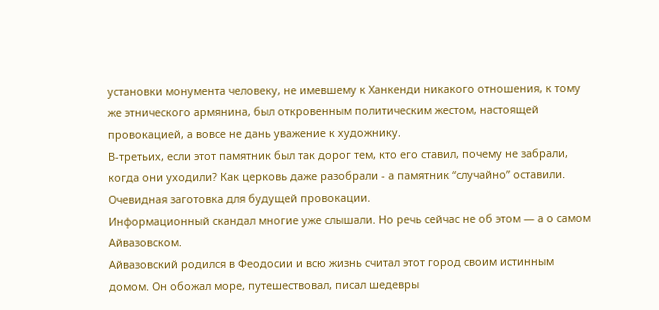установки монумента человеку, не имевшему к Ханкенди никакого отношения, к тому же этнического армянина, был откровенным политическим жестом, настоящей провокацией, а вовсе не дань уважение к художнику.
В-третьих, если этот памятник был так дорог тем, кто его ставил, почему не забрали, когда они уходили? Как церковь даже разобрали - а памятник “случайно” оставили. Очевидная заготовка для будущей провокации.
Информационный скандал многие уже слышали. Но речь сейчас не об этом — а о самом Айвазовском.
Айвазовский родился в Феодосии и всю жизнь считал этот город своим истинным домом. Он обожал море, путешествовал, писал шедевры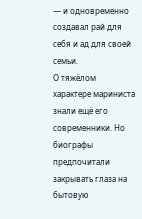— и одновременно создавал рай для себя и ад для своей семьи.
О тяжёлом характере мариниста знали ещё его современники. Но биографы предпочитали закрывать глаза на бытовую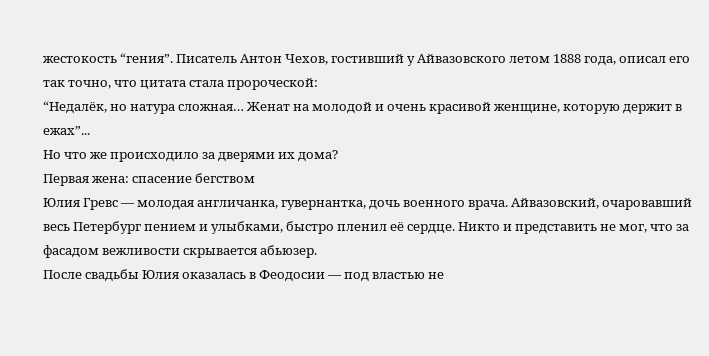жестокость “гения”. Писатель Антон Чехов, гостивший у Айвазовского летом 1888 года, описал его так точно, что цитата стала пророческой:
“Недалёк, но натура сложная… Женат на молодой и очень красивой женщине, которую держит в ежах”...
Но что же происходило за дверями их дома?
Первая жена: спасение бегством
Юлия Гревс — молодая англичанка, гувернантка, дочь военного врача. Айвазовский, очаровавший весь Петербург пением и улыбками, быстро пленил её сердце. Никто и представить не мог, что за фасадом вежливости скрывается абьюзер.
После свадьбы Юлия оказалась в Феодосии — под властью не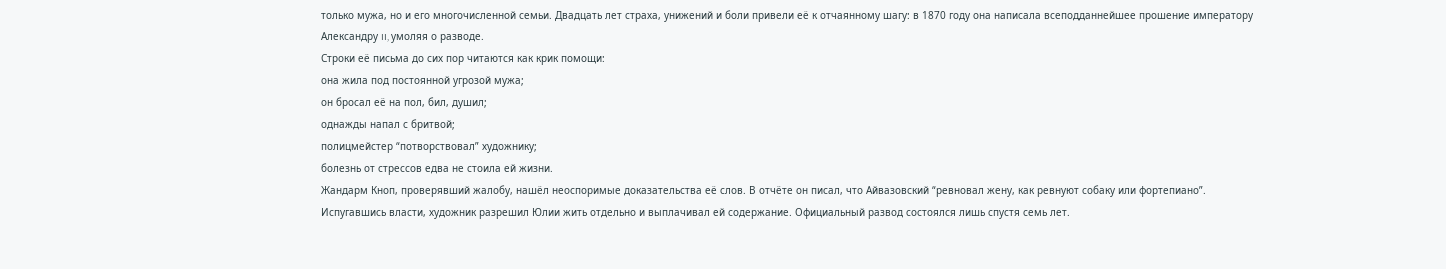только мужа, но и его многочисленной семьи. Двадцать лет страха, унижений и боли привели её к отчаянному шагу: в 1870 году она написала всеподданнейшее прошение императору Александру II, умоляя о разводе.
Строки её письма до сих пор читаются как крик помощи:
она жила под постоянной угрозой мужа;
он бросал её на пол, бил, душил;
однажды напал с бритвой;
полицмейстер “потворствовал” художнику;
болезнь от стрессов едва не стоила ей жизни.
Жандарм Кноп, проверявший жалобу, нашёл неоспоримые доказательства её слов. В отчёте он писал, что Айвазовский “ревновал жену, как ревнуют собаку или фортепиано”.
Испугавшись власти, художник разрешил Юлии жить отдельно и выплачивал ей содержание. Официальный развод состоялся лишь спустя семь лет.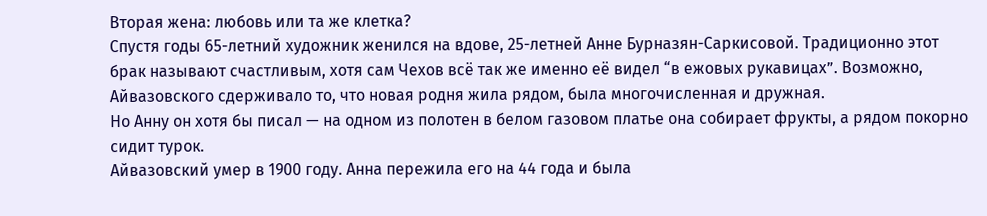Вторая жена: любовь или та же клетка?
Спустя годы 65-летний художник женился на вдове, 25-летней Анне Бурназян-Саркисовой. Традиционно этот брак называют счастливым, хотя сам Чехов всё так же именно её видел “в ежовых рукавицах”. Возможно, Айвазовского сдерживало то, что новая родня жила рядом, была многочисленная и дружная.
Но Анну он хотя бы писал — на одном из полотен в белом газовом платье она собирает фрукты, а рядом покорно сидит турок.
Айвазовский умер в 1900 году. Анна пережила его на 44 года и была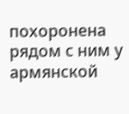похоронена рядом с ним у армянской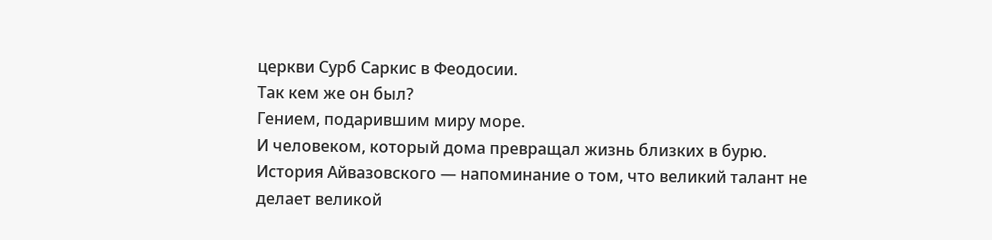церкви Сурб Саркис в Феодосии.
Так кем же он был?
Гением, подарившим миру море.
И человеком, который дома превращал жизнь близких в бурю.
История Айвазовского — напоминание о том, что великий талант не делает великой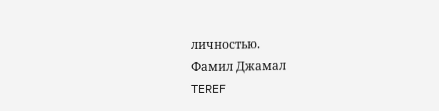личностью.
Фамил Джамал
TEREF